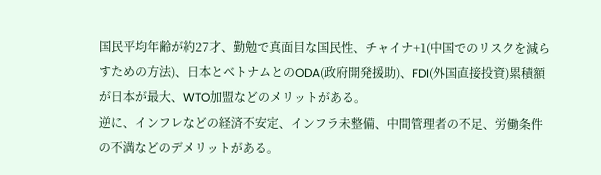国民平均年齢が約27才、勤勉で真面目な国民性、チャイナ+1(中国でのリスクを減らすための方法)、日本とベトナムとのODA(政府開発援助)、FDI(外国直接投資)累積額が日本が最大、WTO加盟などのメリットがある。
逆に、インフレなどの経済不安定、インフラ未整備、中間管理者の不足、労働条件の不満などのデメリットがある。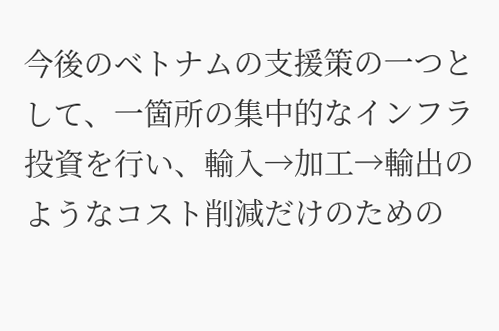今後のベトナムの支援策の一つとして、一箇所の集中的なインフラ投資を行い、輸入→加工→輸出のようなコスト削減だけのための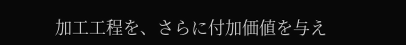加工工程を、さらに付加価値を与え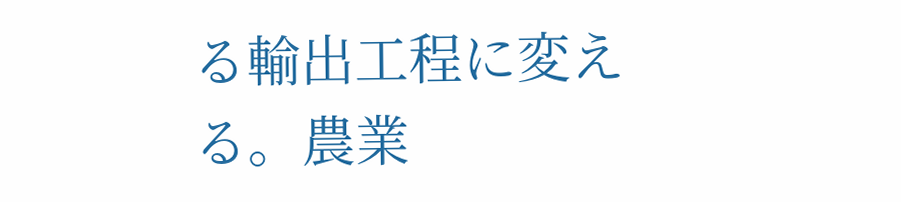る輸出工程に変える。農業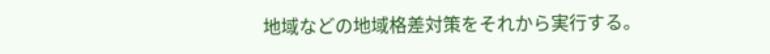地域などの地域格差対策をそれから実行する。